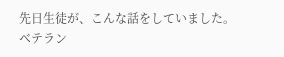先日生徒が、こんな話をしていました。
ベテラン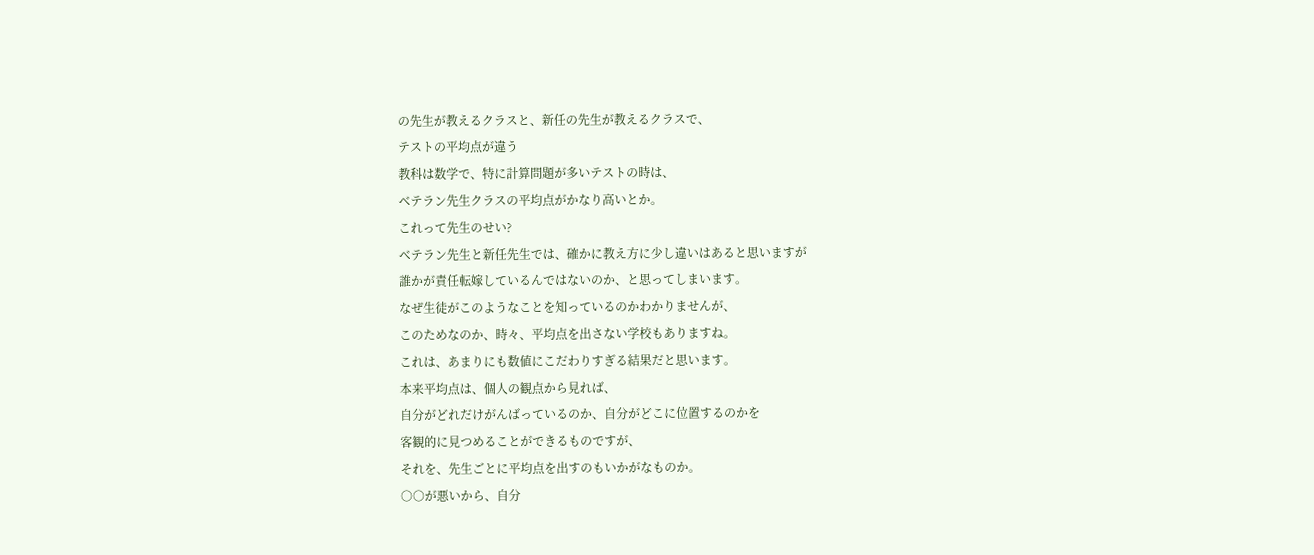の先生が教えるクラスと、新任の先生が教えるクラスで、
テストの平均点が違う
教科は数学で、特に計算問題が多いテストの時は、
ベテラン先生クラスの平均点がかなり高いとか。
これって先生のせい?
ベテラン先生と新任先生では、確かに教え方に少し違いはあると思いますが
誰かが責任転嫁しているんではないのか、と思ってしまいます。
なぜ生徒がこのようなことを知っているのかわかりませんが、
このためなのか、時々、平均点を出さない学校もありますね。
これは、あまりにも数値にこだわりすぎる結果だと思います。
本来平均点は、個人の観点から見れば、
自分がどれだけがんばっているのか、自分がどこに位置するのかを
客観的に見つめることができるものですが、
それを、先生ごとに平均点を出すのもいかがなものか。
○○が悪いから、自分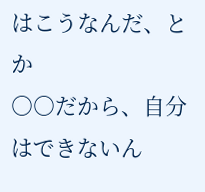はこうなんだ、とか
○○だから、自分はできないん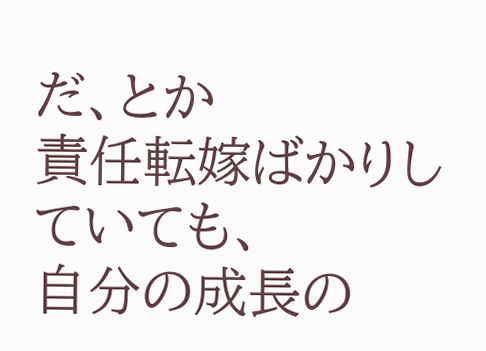だ、とか
責任転嫁ばかりしていても、
自分の成長の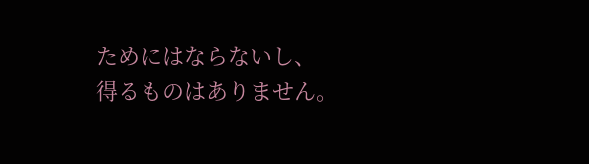ためにはならないし、
得るものはありません。